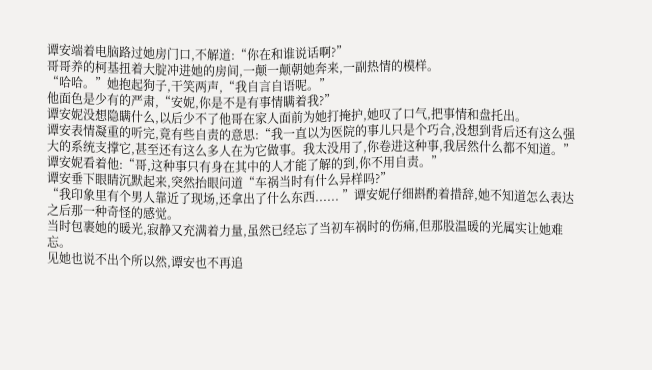谭安端着电脑路过她房门口,不解道:“你在和谁说话啊?”
哥哥养的柯基扭着大腚冲进她的房间,一颠一颠朝她奔来,一副热情的模样。
“哈哈。”她抱起狗子,干笑两声,“我自言自语呢。”
他面色是少有的严肃,“安妮,你是不是有事情瞒着我?”
谭安妮没想隐瞒什么,以后少不了他哥在家人面前为她打掩护,她叹了口气,把事情和盘托出。
谭安表情凝重的听完,竟有些自责的意思:“我一直以为医院的事儿只是个巧合,没想到背后还有这么强大的系统支撑它,甚至还有这么多人在为它做事。我太没用了,你卷进这种事,我居然什么都不知道。”
谭安妮看着他:“哥,这种事只有身在其中的人才能了解的到,你不用自责。”
谭安垂下眼睛沉默起来,突然抬眼问道“车祸当时有什么异样吗?”
“我印象里有个男人靠近了现场,还拿出了什么东西...... ”谭安妮仔细斟酌着措辞,她不知道怎么表达之后那一种奇怪的感觉。
当时包裹她的暖光,寂静又充满着力量,虽然已经忘了当初车祸时的伤痛,但那股温暖的光属实让她难忘。
见她也说不出个所以然,谭安也不再追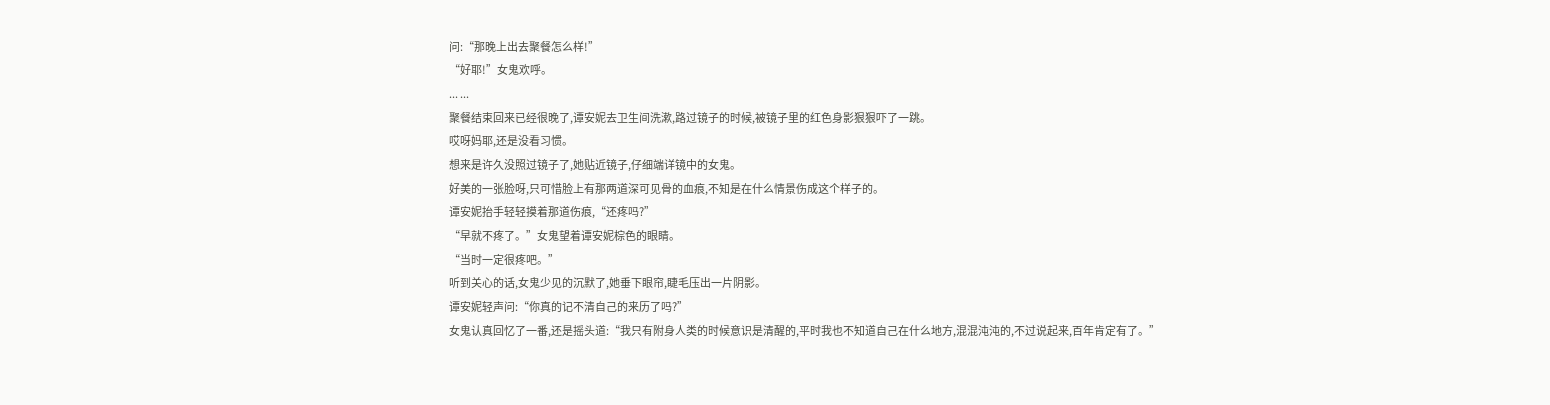问:“那晚上出去聚餐怎么样!”
“好耶!”女鬼欢呼。
... ...
聚餐结束回来已经很晚了,谭安妮去卫生间洗漱,路过镜子的时候,被镜子里的红色身影狠狠吓了一跳。
哎呀妈耶,还是没看习惯。
想来是许久没照过镜子了,她贴近镜子,仔细端详镜中的女鬼。
好美的一张脸呀,只可惜脸上有那两道深可见骨的血痕,不知是在什么情景伤成这个样子的。
谭安妮抬手轻轻摸着那道伤痕,“还疼吗?”
“早就不疼了。”女鬼望着谭安妮棕色的眼睛。
“当时一定很疼吧。”
听到关心的话,女鬼少见的沉默了,她垂下眼帘,睫毛压出一片阴影。
谭安妮轻声问:“你真的记不清自己的来历了吗?”
女鬼认真回忆了一番,还是摇头道:“我只有附身人类的时候意识是清醒的,平时我也不知道自己在什么地方,混混沌沌的,不过说起来,百年肯定有了。”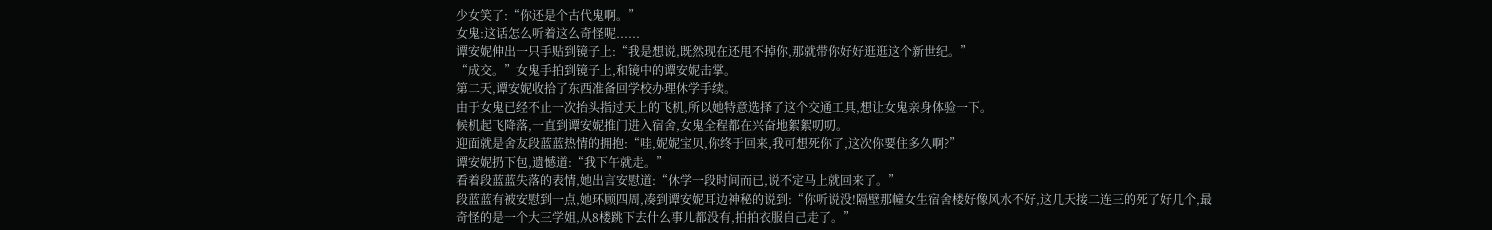少女笑了:“你还是个古代鬼啊。”
女鬼:这话怎么听着这么奇怪呢......
谭安妮伸出一只手贴到镜子上:“我是想说,既然现在还甩不掉你,那就带你好好逛逛这个新世纪。”
“成交。”女鬼手拍到镜子上,和镜中的谭安妮击掌。
第二天,谭安妮收拾了东西准备回学校办理休学手续。
由于女鬼已经不止一次抬头指过天上的飞机,所以她特意选择了这个交通工具,想让女鬼亲身体验一下。
候机起飞降落,一直到谭安妮推门进入宿舍,女鬼全程都在兴奋地絮絮叨叨。
迎面就是舍友段蓝蓝热情的拥抱:“哇,妮妮宝贝,你终于回来,我可想死你了,这次你要住多久啊?”
谭安妮扔下包,遗憾道:“我下午就走。”
看着段蓝蓝失落的表情,她出言安慰道:“休学一段时间而已,说不定马上就回来了。”
段蓝蓝有被安慰到一点,她环顾四周,凑到谭安妮耳边神秘的说到:“你听说没!隔壁那幢女生宿舍楼好像风水不好,这几天接二连三的死了好几个,最奇怪的是一个大三学姐,从8楼跳下去什么事儿都没有,拍拍衣服自己走了。”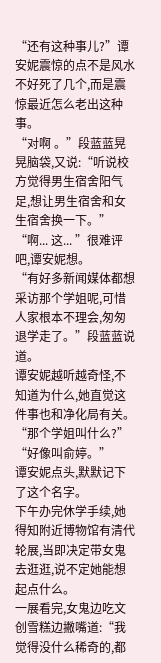“还有这种事儿?”谭安妮震惊的点不是风水不好死了几个,而是震惊最近怎么老出这种事。
“对啊 。”段蓝蓝晃晃脑袋,又说:“听说校方觉得男生宿舍阳气足,想让男生宿舍和女生宿舍换一下。”
“啊... 这... ”很难评吧,谭安妮想。
“有好多新闻媒体都想采访那个学姐呢,可惜人家根本不理会,匆匆退学走了。”段蓝蓝说道。
谭安妮越听越奇怪,不知道为什么,她直觉这件事也和净化局有关。
“那个学姐叫什么?”
“好像叫俞婷。”
谭安妮点头,默默记下了这个名字。
下午办完休学手续,她得知附近博物馆有清代轮展,当即决定带女鬼去逛逛,说不定她能想起点什么。
一展看完,女鬼边吃文创雪糕边撇嘴道:“我觉得没什么稀奇的,都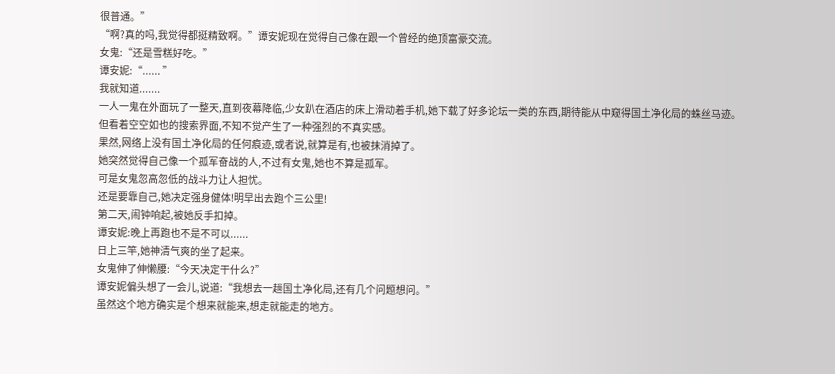很普通。”
“啊?真的吗,我觉得都挺精致啊。”谭安妮现在觉得自己像在跟一个曾经的绝顶富豪交流。
女鬼:“还是雪糕好吃。”
谭安妮:“...... ”
我就知道.......
一人一鬼在外面玩了一整天,直到夜幕降临,少女趴在酒店的床上滑动着手机,她下载了好多论坛一类的东西,期待能从中窥得国土净化局的蛛丝马迹。
但看着空空如也的搜索界面,不知不觉产生了一种强烈的不真实感。
果然,网络上没有国土净化局的任何痕迹,或者说,就算是有,也被抹消掉了。
她突然觉得自己像一个孤军奋战的人,不过有女鬼,她也不算是孤军。
可是女鬼忽高忽低的战斗力让人担忧。
还是要靠自己,她决定强身健体!明早出去跑个三公里!
第二天,闹钟响起,被她反手扣掉。
谭安妮:晚上再跑也不是不可以......
日上三竿,她神清气爽的坐了起来。
女鬼伸了伸懒腰:“今天决定干什么?”
谭安妮偏头想了一会儿,说道:“我想去一趟国土净化局,还有几个问题想问。”
虽然这个地方确实是个想来就能来,想走就能走的地方。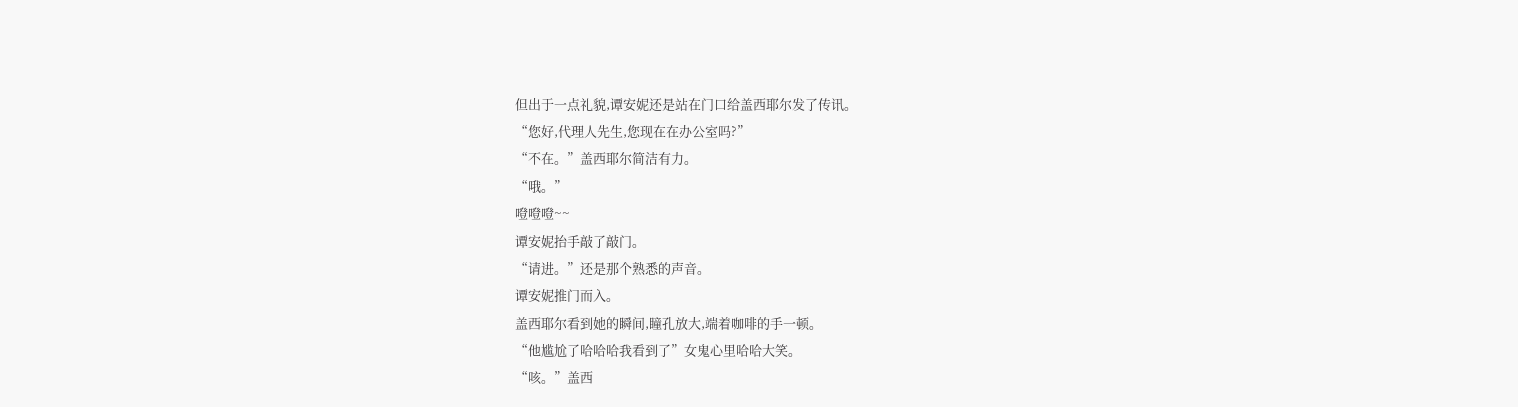但出于一点礼貌,谭安妮还是站在门口给盖西耶尔发了传讯。
“您好,代理人先生,您现在在办公室吗?”
“不在。”盖西耶尔简洁有力。
“哦。”
噔噔噔~~
谭安妮抬手敲了敲门。
“请进。”还是那个熟悉的声音。
谭安妮推门而入。
盖西耶尔看到她的瞬间,瞳孔放大,端着咖啡的手一顿。
“他尴尬了哈哈哈我看到了”女鬼心里哈哈大笑。
“咳。”盖西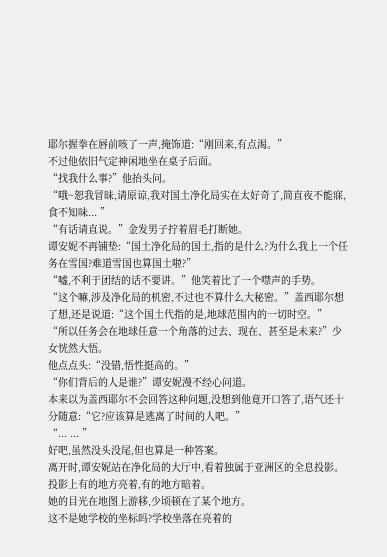耶尔握拳在唇前咳了一声,掩饰道:“刚回来,有点渴。”
不过他依旧气定神闲地坐在桌子后面。
“找我什么事?”他抬头问。
“哦~恕我冒昧,请原谅,我对国土净化局实在太好奇了,简直夜不能寐,食不知味... ”
“有话请直说。”金发男子拧着眉毛打断她。
谭安妮不再铺垫:“国土净化局的国土,指的是什么?为什么我上一个任务在雪国?难道雪国也算国土啦?”
“嘘,不利于团结的话不要讲。”他笑着比了一个噤声的手势。
“这个嘛,涉及净化局的机密,不过也不算什么大秘密。”盖西耶尔想了想,还是说道:“这个国土代指的是,地球范围内的一切时空。”
“所以任务会在地球任意一个角落的过去、现在、甚至是未来?”少女恍然大悟。
他点点头:“没错,悟性挺高的。”
“你们背后的人是谁?”谭安妮漫不经心问道。
本来以为盖西耶尔不会回答这种问题,没想到他竟开口答了,语气还十分随意:“它?应该算是逃离了时间的人吧。”
“... ... ”
好吧,虽然没头没尾,但也算是一种答案。
离开时,谭安妮站在净化局的大厅中,看着独属于亚洲区的全息投影。
投影上有的地方亮着,有的地方暗着。
她的目光在地图上游移,少顷顿在了某个地方。
这不是她学校的坐标吗?学校坐落在亮着的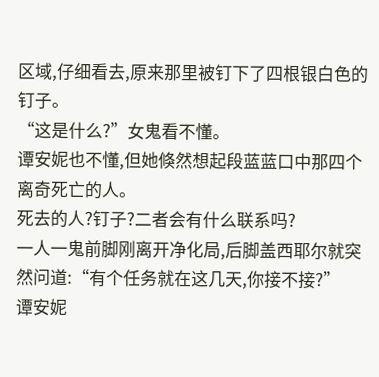区域,仔细看去,原来那里被钉下了四根银白色的钉子。
“这是什么?”女鬼看不懂。
谭安妮也不懂,但她倏然想起段蓝蓝口中那四个离奇死亡的人。
死去的人?钉子?二者会有什么联系吗?
一人一鬼前脚刚离开净化局,后脚盖西耶尔就突然问道:“有个任务就在这几天,你接不接?”
谭安妮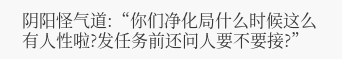阴阳怪气道:“你们净化局什么时候这么有人性啦?发任务前还问人要不要接?”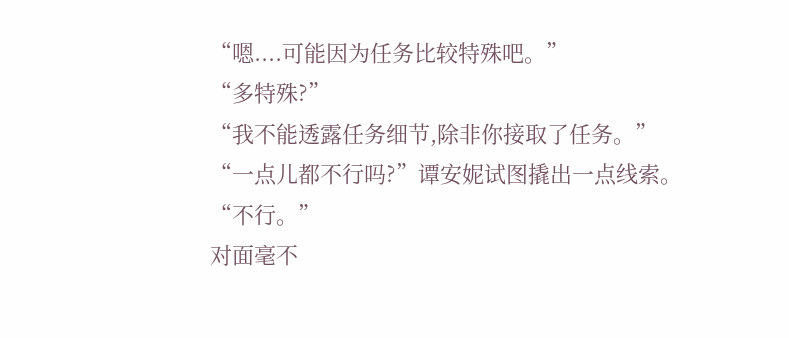“嗯....可能因为任务比较特殊吧。”
“多特殊?”
“我不能透露任务细节,除非你接取了任务。”
“一点儿都不行吗?”谭安妮试图撬出一点线索。
“不行。”
对面毫不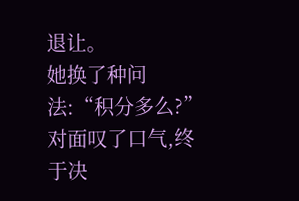退让。
她换了种问法:“积分多么?”
对面叹了口气,终于决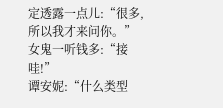定透露一点儿:“很多,所以我才来问你。”
女鬼一听钱多:“接哇!”
谭安妮:“什么类型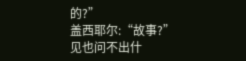的?”
盖西耶尔:“故事?”
见也问不出什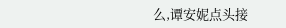么,谭安妮点头接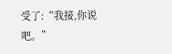受了:“我接,你说吧。”